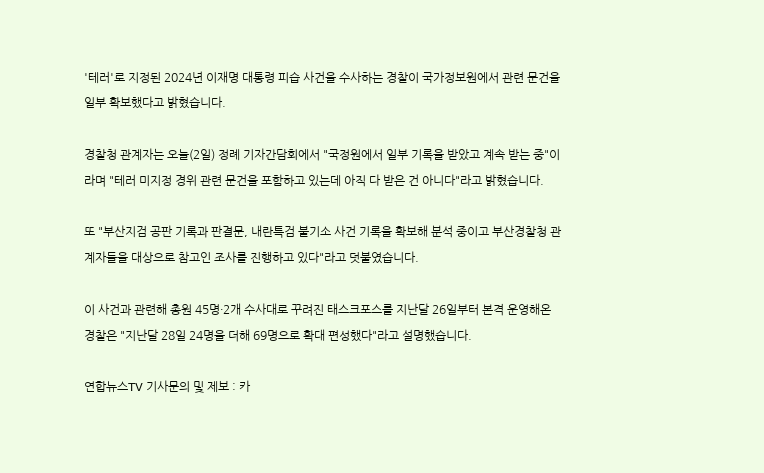'테러'로 지정된 2024년 이재명 대통령 피습 사건을 수사하는 경찰이 국가정보원에서 관련 문건을 일부 확보했다고 밝혔습니다.

경찰청 관계자는 오늘(2일) 정례 기자간담회에서 "국정원에서 일부 기록을 받았고 계속 받는 중"이라며 "테러 미지정 경위 관련 문건을 포함하고 있는데 아직 다 받은 건 아니다"라고 밝혔습니다.

또 "부산지검 공판 기록과 판결문, 내란특검 불기소 사건 기록을 확보해 분석 중이고 부산경찰청 관계자들을 대상으로 참고인 조사를 진행하고 있다"라고 덧붙였습니다.

이 사건과 관련해 총원 45명·2개 수사대로 꾸려진 태스크포스를 지난달 26일부터 본격 운영해온 경찰은 "지난달 28일 24명을 더해 69명으로 확대 편성했다"라고 설명했습니다.

연합뉴스TV 기사문의 및 제보 : 카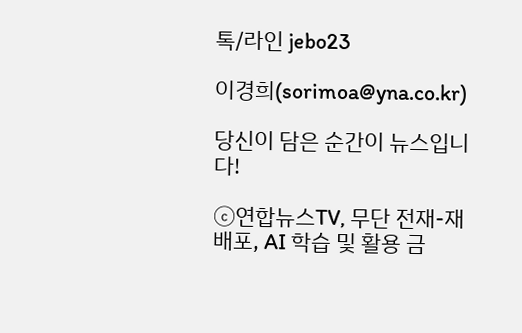톡/라인 jebo23

이경희(sorimoa@yna.co.kr)

당신이 담은 순간이 뉴스입니다!

ⓒ연합뉴스TV, 무단 전재-재배포, AI 학습 및 활용 금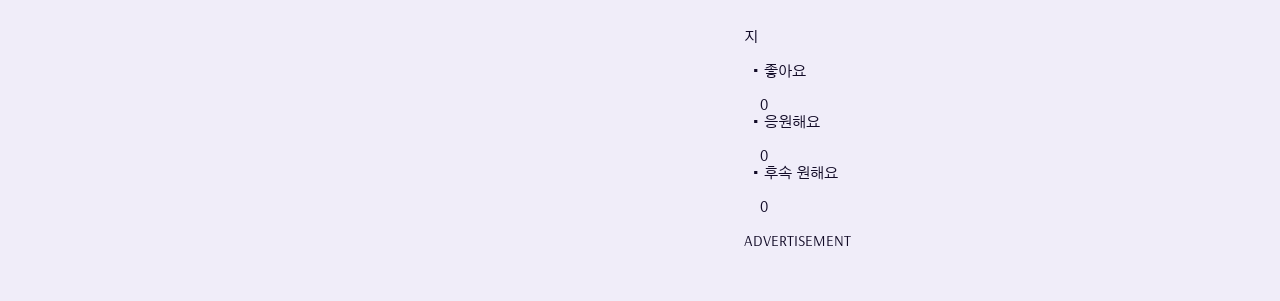지

  • 좋아요

    0
  • 응원해요

    0
  • 후속 원해요

    0

ADVERTISEMENT